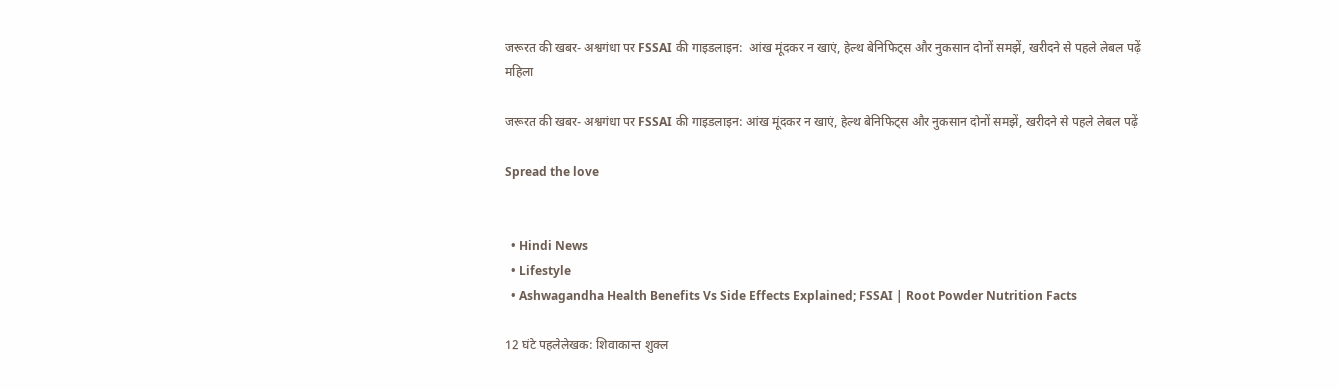जरूरत की खबर- अश्वगंधा पर FSSAI की गाइडलाइन:  आंख मूंदकर न खाएं, हेल्थ बेनिफिट्स और नुकसान दोनों समझें, खरीदने से पहले लेबल पढ़ें
महिला

जरूरत की खबर- अश्वगंधा पर FSSAI की गाइडलाइन: आंख मूंदकर न खाएं, हेल्थ बेनिफिट्स और नुकसान दोनों समझें, खरीदने से पहले लेबल पढ़ें

Spread the love


  • Hindi News
  • Lifestyle
  • Ashwagandha Health Benefits Vs Side Effects Explained; FSSAI | Root Powder Nutrition Facts

12 घंटे पहलेलेखक: शिवाकान्त शुक्ल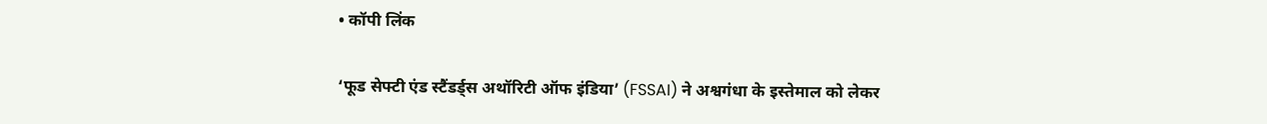• कॉपी लिंक

‘फूड सेफ्टी एंड स्टैंडर्ड्स अथॉरिटी ऑफ इंडिया’ (FSSAI) ने अश्वगंधा के इस्तेमाल को लेकर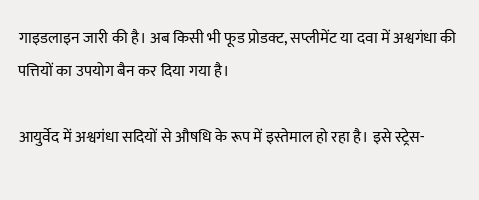गाइडलाइन जारी की है। अब किसी भी फूड प्रोडक्ट, सप्लीमेंट या दवा में अश्वगंधा की पत्तियों का उपयोग बैन कर दिया गया है।

आयुर्वेद में अश्वगंधा सदियों से औषधि के रूप में इस्तेमाल हो रहा है। इसे स्ट्रेस-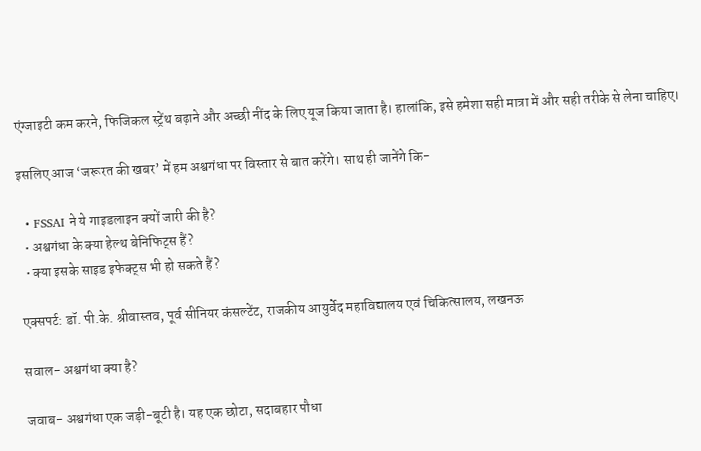एंग्जाइटी कम करने, फिजिकल स्ट्रेंथ बढ़ाने और अच्छी नींद के लिए यूज किया जाता है। हालांकि, इसे हमेशा सही मात्रा में और सही तरीके से लेना चाहिए।

इसलिए आज ‘जरूरत की खबर’ में हम अश्वगंधा पर विस्तार से बात करेंगे। साथ ही जानेंगे कि-

  • FSSAI ने ये गाइडलाइन क्यों जारी की है?
  • अश्वगंधा के क्या हेल्थ बेनिफिट्स हैं?
  • क्या इसके साइड इफेक्ट्स भी हो सकते हैं?

एक्सपर्ट: डॉ. पी.के. श्रीवास्तव, पूर्व सीनियर कंसल्टेंट, राजकीय आयुर्वेद महाविद्यालय एवं चिकित्सालय, लखनऊ

सवाल- अश्वगंधा क्या है?

जवाब- अश्वगंधा एक जड़ी-बूटी है। यह एक छोटा, सदाबहार पौधा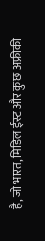है, जो भारत, मिडिल ईस्ट और कुछ अफ्रीकी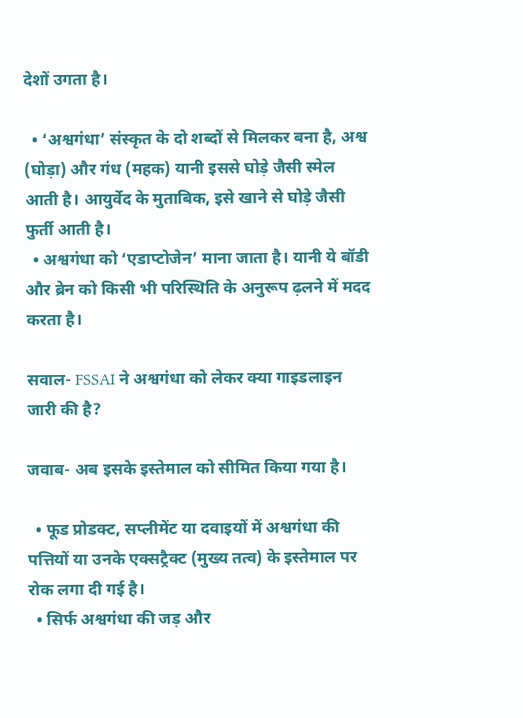देशों उगता है।

  • ‘अश्वगंधा’ संस्कृत के दो शब्दों से मिलकर बना है, अश्व (घोड़ा) और गंध (महक) यानी इससे घोड़े जैसी स्मेल आती है। आयुर्वेद के मुताबिक, इसे खाने से घोड़े जैसी फुर्ती आती है।
  • अश्वगंधा को ‘एडाप्टोजेन’ माना जाता है। यानी ये बॉडी और ब्रेन को किसी भी परिस्थिति के अनुरूप ढ़लने में मदद करता है।

सवाल- FSSAI ने अश्वगंधा को लेकर क्या गाइडलाइन जारी की है?

जवाब- अब इसके इस्तेमाल को सीमित किया गया है।

  • फूड प्रोडक्ट, सप्लीमेंट या दवाइयों में अश्वगंधा की पत्तियों या उनके एक्सट्रैक्ट (मुख्य तत्व) के इस्तेमाल पर रोक लगा दी गई है।
  • सिर्फ अश्वगंधा की जड़ और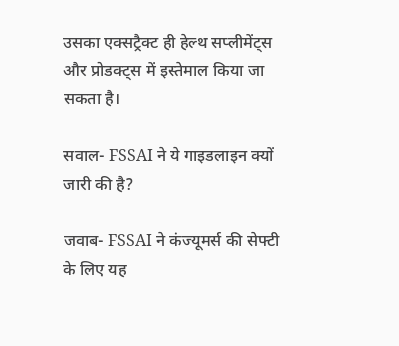उसका एक्सट्रैक्ट ही हेल्थ सप्लीमेंट्स और प्रोडक्ट्स में इस्तेमाल किया जा सकता है।

सवाल- FSSAI ने ये गाइडलाइन क्यों जारी की है?

जवाब- FSSAI ने कंज्यूमर्स की सेफ्टी के लिए यह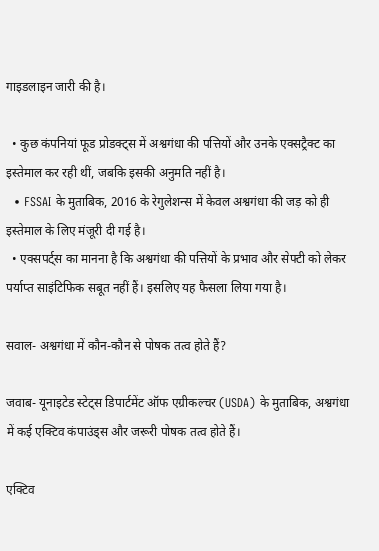गाइडलाइन जारी की है।

  • कुछ कंपनियां फूड प्रोडक्ट्स में अश्वगंधा की पत्तियों और उनके एक्सट्रैक्ट का इस्तेमाल कर रही थीं, जबकि इसकी अनुमति नहीं है।
  • FSSAI के मुताबिक, 2016 के रेगुलेशन्स में केवल अश्वगंधा की जड़ को ही इस्तेमाल के लिए मंजूरी दी गई है।
  • एक्सपर्ट्स का मानना है कि अश्वगंधा की पत्तियों के प्रभाव और सेफ्टी को लेकर पर्याप्त साइंटिफिक सबूत नहीं हैं। इसलिए यह फैसला लिया गया है।

सवाल- अश्वगंधा में कौन-कौन से पोषक तत्व होते हैं?

जवाब- यूनाइटेड स्टेट्स डिपार्टमेंट ऑफ एग्रीकल्चर (USDA) के मुताबिक, अश्वगंधा में कई एक्टिव कंपाउंड्स और जरूरी पोषक तत्व होते हैं।

एक्टिव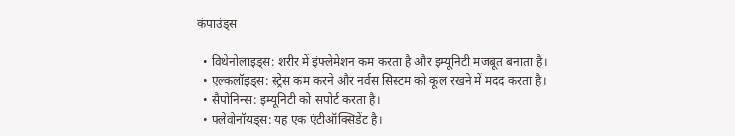कंपाउंड्स

  • विथेनोलाइड्स: शरीर में इंफ्लेमेशन कम करता है और इम्यूनिटी मजबूत बनाता है।
  • एल्कलॉइड्स: स्ट्रेस कम करने और नर्वस सिस्टम को कूल रखने में मदद करता है।
  • सैपोनिन्स: इम्यूनिटी को सपोर्ट करता है।
  • फ्लेवोनॉयड्स: यह एक एंटीऑक्सिडेंट है।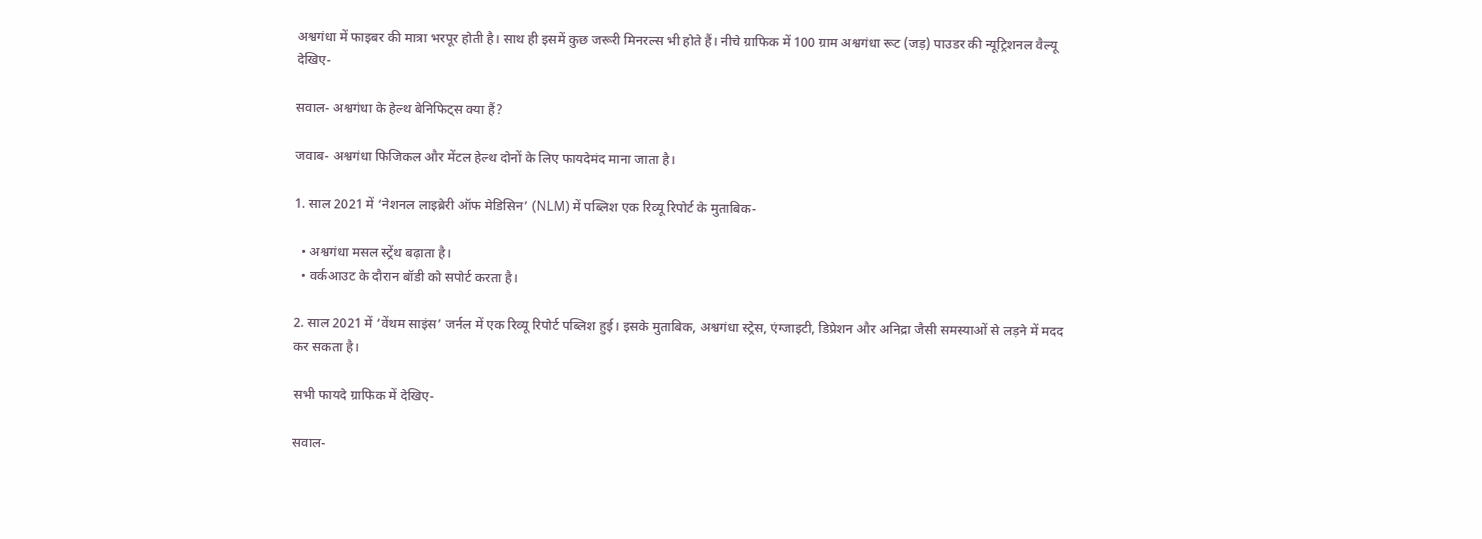अश्वगंधा में फाइबर की मात्रा भरपूर होती है। साथ ही इसमें कुछ जरूरी मिनरल्स भी होते हैं। नीचे ग्राफिक में 100 ग्राम अश्वगंधा रूट (जड़) पाउडर की न्यूट्रिशनल वैल्यू देखिए-

सवाल- अश्वगंधा के हेल्थ बेनिफिट्स क्या हैं?

जवाब- अश्वगंधा फिजिकल और मेंटल हेल्थ दोनों के लिए फायदेमंद माना जाता है।

1. साल 2021 में ‘नेशनल लाइब्रेरी ऑफ मेडिसिन’ (NLM) में पब्लिश एक रिव्यू रिपोर्ट के मुताबिक-

  • अश्वगंधा मसल स्ट्रेंथ बढ़ाता है।
  • वर्कआउट के दौरान बॉडी को सपोर्ट करता है।

2. साल 2021 में ‘वेंथम साइंस’ जर्नल में एक रिव्यू रिपोर्ट पब्लिश हुई। इसके मुताबिक, अश्वगंधा स्ट्रेस, एंग्जाइटी, डिप्रेशन और अनिद्रा जैसी समस्याओं से लड़ने में मदद कर सकता है।

सभी फायदे ग्राफिक में देखिए-

सवाल-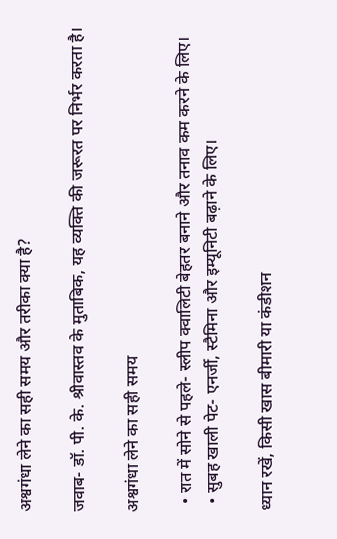अश्वगंधा लेने का सही समय और तरीका क्या है?

जवाब- डॉ. पी. के. श्रीवास्तव के मुताबिक, यह व्यक्ति की जरूरत पर निर्भर करता है।

अश्वगंधा लेने का सही समय

  • रात में सोने से पहले- स्लीप क्वालिटी बेहतर बनाने और तनाव कम करने के लिए।
  • सुबह खाली पेट- एनर्जी, स्टैमिना और इम्यूनिटी बढ़ाने के लिए।

ध्यान रखें, किसी खास बीमारी या कंडीशन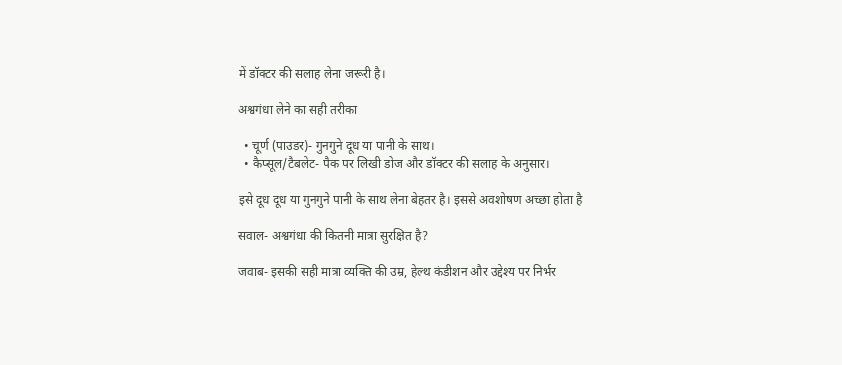में डॉक्टर की सलाह लेना जरूरी है।

अश्वगंधा लेने का सही तरीका

  • चूर्ण (पाउडर)- गुनगुने दूध या पानी के साथ।
  • कैप्सूल/टैबलेट- पैक पर लिखी डोज और डॉक्टर की सलाह के अनुसार।

इसे दूध दूध या गुनगुने पानी के साथ लेना बेहतर है। इससे अवशोषण अच्छा होता है

सवाल- अश्वगंधा की कितनी मात्रा सुरक्षित है?

जवाब- इसकी सही मात्रा व्यक्ति की उम्र, हेल्थ कंडीशन और उद्देश्य पर निर्भर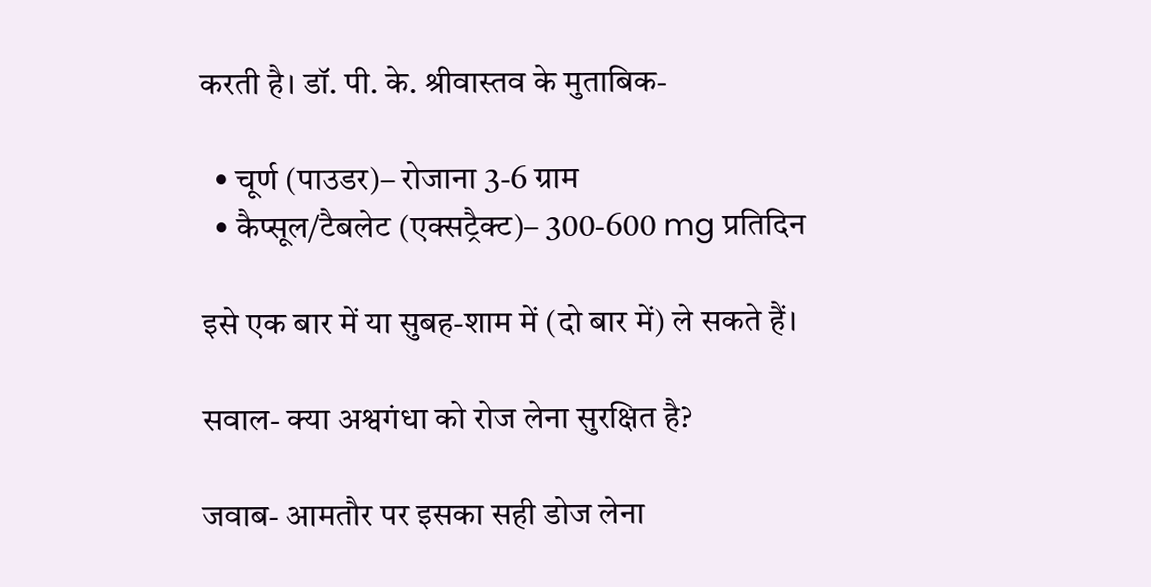करती है। डॉ. पी. के. श्रीवास्तव के मुताबिक-

  • चूर्ण (पाउडर)– रोजाना 3-6 ग्राम
  • कैप्सूल/टैबलेट (एक्सट्रैक्ट)– 300-600 mg प्रतिदिन

इसे एक बार में या सुबह-शाम में (दो बार में) ले सकते हैं।

सवाल- क्या अश्वगंधा को रोज लेना सुरक्षित है?

जवाब- आमतौर पर इसका सही डोज लेना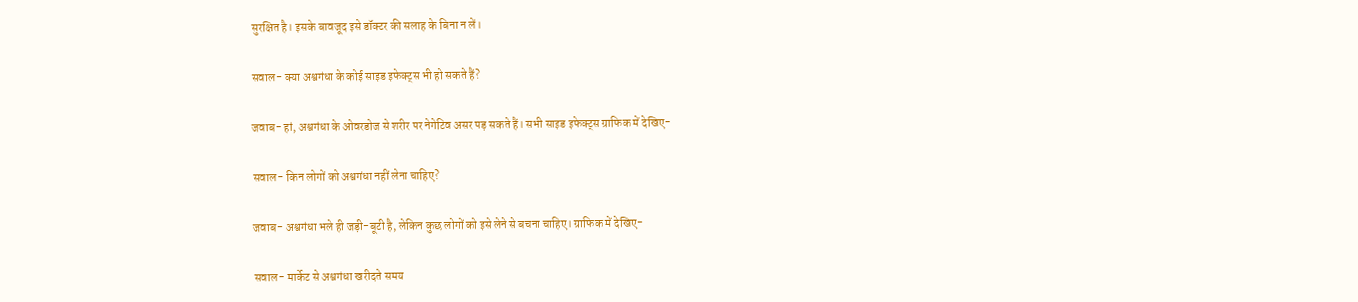सुरक्षित है। इसके बावजूद इसे डॉक्टर की सलाह के बिना न लें।

सवाल- क्या अश्वगंधा के कोई साइड इफेक्ट्स भी हो सकते हैं?

जवाब- हां, अश्वगंधा के ओवरडोज से शरीर पर नेगेटिव असर पड़ सकते हैं। सभी साइड इफेक्ट्स ग्राफिक में देखिए-

सवाल- किन लोगों को अश्वगंधा नहीं लेना चाहिए?

जवाब- अश्वगंधा भले ही जड़ी-बूटी है, लेकिन कुछ लोगों को इसे लेने से बचना चाहिए। ग्राफिक में देखिए-

सवाल- मार्केट से अश्वगंधा खरीदते समय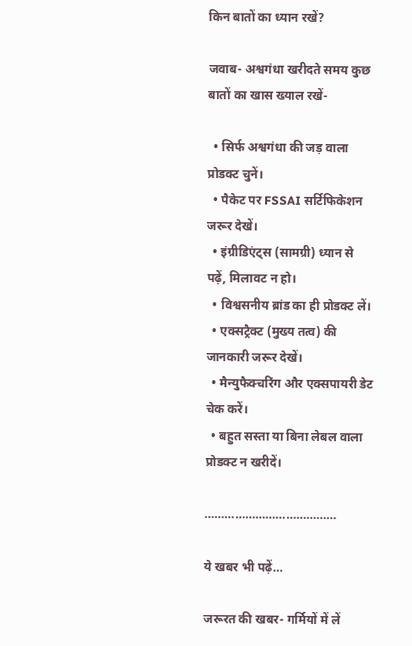किन बातों का ध्यान रखें?

जवाब- अश्वगंधा खरीदते समय कुछ बातों का खास ख्याल रखें-

  • सिर्फ अश्वगंधा की जड़ वाला प्रोडक्ट चुनें।
  • पैकेट पर FSSAI सर्टिफिकेशन जरूर देखें।
  • इंग्रीडिएंट्स (सामग्री) ध्यान से पढ़ें, मिलावट न हो।
  • विश्वसनीय ब्रांड का ही प्रोडक्ट लें।
  • एक्सट्रैक्ट (मुख्य तत्व) की जानकारी जरूर देखें।
  • मैन्युफैक्चरिंग और एक्सपायरी डेट चेक करें।
  • बहुत सस्ता या बिना लेबल वाला प्रोडक्ट न खरीदें।

…………………………………

ये खबर भी पढ़ें…

जरूरत की खबर- गर्मियों में लें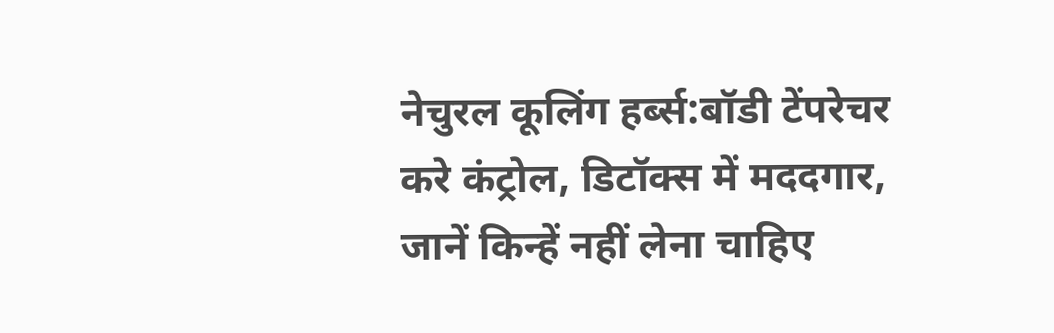नेचुरल कूलिंग हर्ब्स:बॉडी टेंपरेचर करे कंट्रोल, डिटॉक्स में मददगार, जानें किन्हें नहीं लेना चाहिए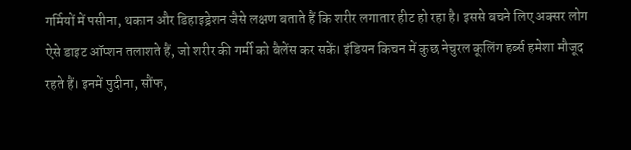गर्मियों में पसीना, थकान और डिहाइड्रेशन जैसे लक्षण बताते हैं कि शरीर लगातार हीट हो रहा है। इससे बचने लिए अक्सर लोग ऐसे डाइट ऑप्शन तलाशते हैं, जो शरीर की गर्मी को बैलेंस कर सकें। इंडियन किचन में कुछ नेचुरल कूलिंग हर्ब्स हमेशा मौजूद रहते हैं। इनमें पुदीना, सौंफ,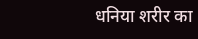धनिया शरीर का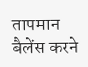तापमान बैलेंस करने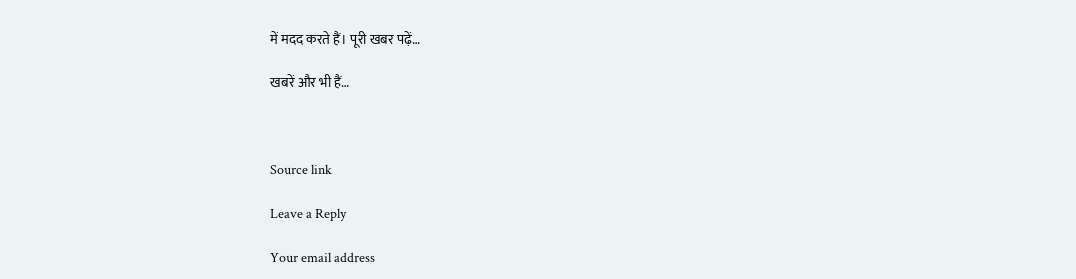में मदद करते हैं। पूरी खबर पढ़ें…

खबरें और भी हैं…



Source link

Leave a Reply

Your email address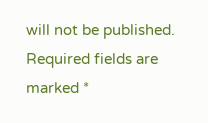will not be published. Required fields are marked *